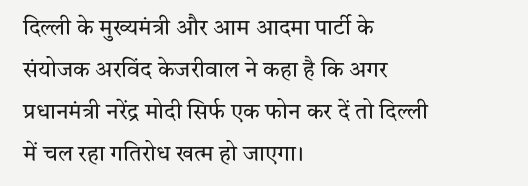दिल्ली के मुख्यमंत्री और आम आदमा पार्टी के संयोजक अरविंद केजरीवाल ने कहा है कि अगर प्रधानमंत्री नरेंद्र मोदी सिर्फ एक फोन कर दें तो दिल्ली में चल रहा गतिरोध खत्म हो जाएगा।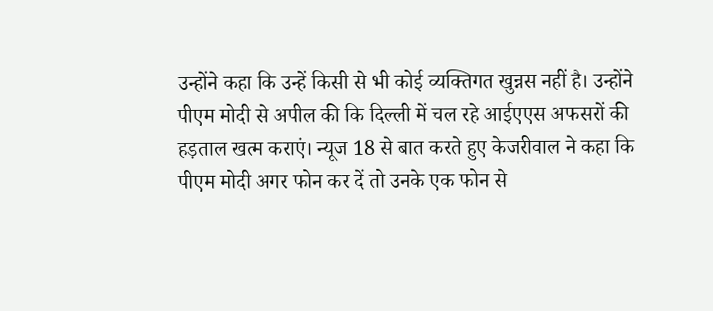उन्होंने कहा कि उन्हें किसी से भी कोई व्यक्तिगत खुन्नस नहीं है। उन्होंने पीएम मोदी से अपील की कि दिल्ली में चल रहे आईएएस अफसरों की हड़ताल खत्म कराएं। न्यूज 18 से बात करते हुए केजरीवाल ने कहा कि पीएम मोदी अगर फोन कर दें तो उनके एक फोन से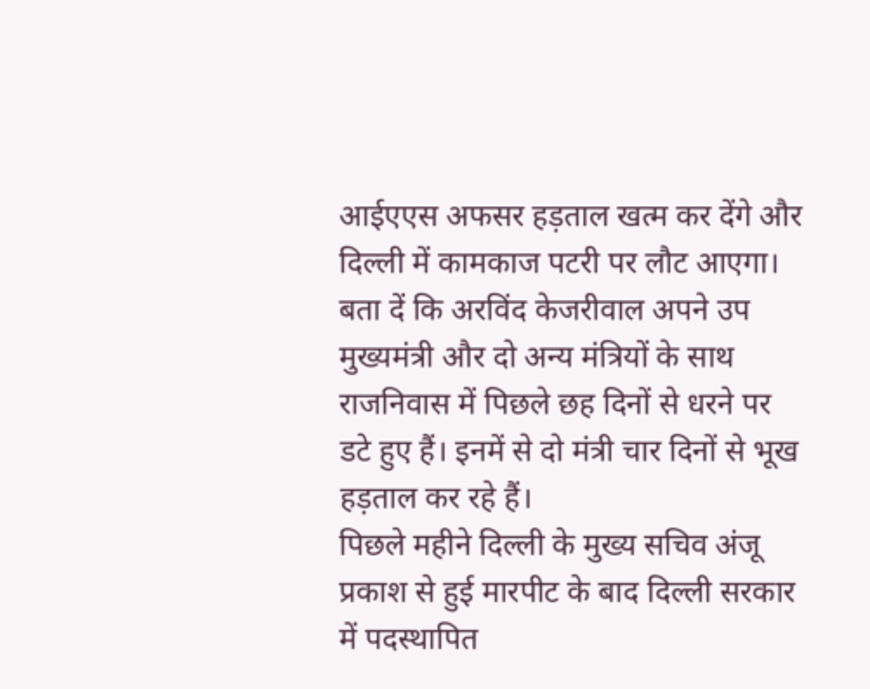आईएएस अफसर हड़ताल खत्म कर देंगे और दिल्ली में कामकाज पटरी पर लौट आएगा। बता दें कि अरविंद केजरीवाल अपने उप मुख्यमंत्री और दो अन्य मंत्रियों के साथ राजनिवास में पिछले छह दिनों से धरने पर डटे हुए हैं। इनमें से दो मंत्री चार दिनों से भूख हड़ताल कर रहे हैं।
पिछले महीने दिल्ली के मुख्य सचिव अंजू प्रकाश से हुई मारपीट के बाद दिल्ली सरकार में पदस्थापित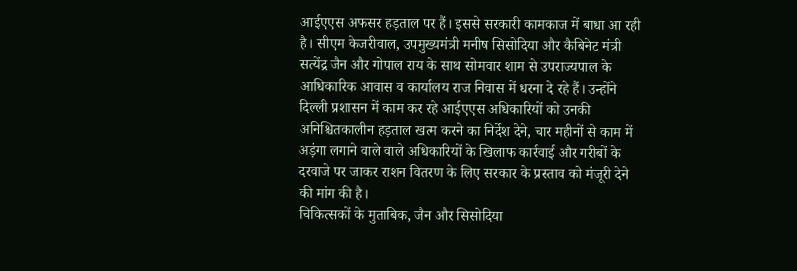आईएएस अफसर हड़ताल पर हैं। इससे सरकारी कामकाज में बाधा आ रही है। सीएम केजरीवाल, उपमुख्यमंत्री मनीष सिसोदिया और कैबिनेट मंत्री सत्येंद्र जैन और गोपाल राय के साथ सोमवार शाम से उपराज्यपाल के आधिकारिक आवास व कार्यालय राज निवास में धरना दे रहे हैं। उन्होंने दिल्ली प्रशासन में काम कर रहे आईएएस अधिकारियों को उनकी अनिश्चितकालीन हड़ताल खत्म करने का निर्देश देने, चार महीनों से काम में अड़ंगा लगाने वाले वाले अधिकारियों के खिलाफ कार्रवाई और गरीबों के दरवाजे पर जाकर राशन वितरण के लिए सरकार के प्रस्ताव को मंजूरी देने की मांग की है।
चिकित्सकों के मुताबिक, जैन और सिसोदिया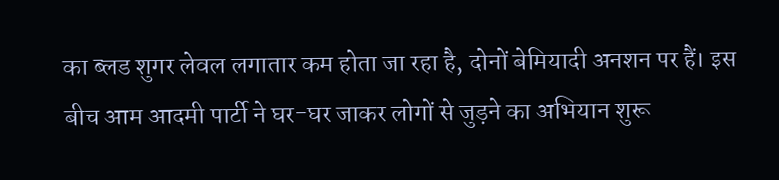का ब्लड शुगर लेवल लगातार कम होता जा रहा है, दोनों बेमियादी अनशन पर हैं। इस बीच आम आदमी पार्टी ने घर-घर जाकर लोगों से जुड़ने का अभियान शुरू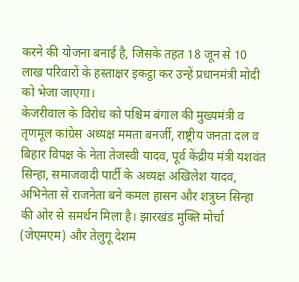करने की योजना बनाई है, जिसके तहत 18 जून से 10 लाख परिवारों के हस्ताक्षर इकट्ठा कर उन्हें प्रधानमंत्री मोदी को भेजा जाएगा।
केजरीवाल के विरोध को पश्चिम बंगाल की मुख्यमंत्री व तृणमूल कांग्रेस अध्यक्ष ममता बनर्जी, राष्ट्रीय जनता दल व बिहार विपक्ष के नेता तेजस्वी यादव, पूर्व केंद्रीय मंत्री यशवंत सिन्हा, समाजवादी पार्टी के अध्यक्ष अखिलेश यादव, अभिनेता से राजनेता बने कमल हासन और शत्रुघ्न सिन्हा की ओर से समर्थन मिला है। झारखंड मुक्ति मोर्चा (जेएमएम) और तेलुगू देशम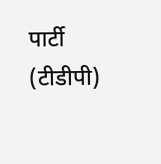पार्टी (टीडीपी)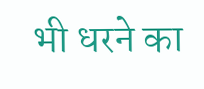भी धरने का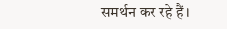समर्थन कर रहे हैं।